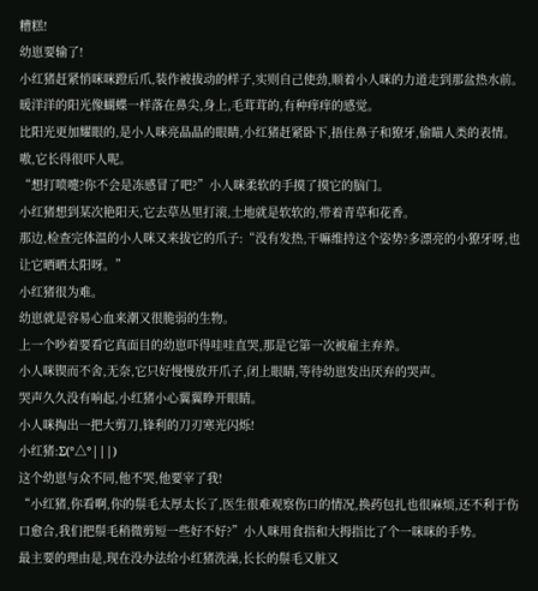糟糕!
幼崽要输了!
小红猪赶紧悄咪咪蹬后爪,装作被拔动的样子,实则自己使劲,顺着小人咪的力道走到那盆热水前。
暖洋洋的阳光像蝴蝶一样落在鼻尖,身上,毛茸茸的,有种痒痒的感觉。
比阳光更加耀眼的,是小人咪亮晶晶的眼睛,小红猪赶紧卧下,捂住鼻子和獠牙,偷瞄人类的表情。
嗷,它长得很吓人呢。
“想打喷嚏?你不会是冻感冒了吧?”小人咪柔软的手摸了摸它的脑门。
小红猪想到某次艳阳天,它去草丛里打滚,土地就是软软的,带着青草和花香。
那边,检查完体温的小人咪又来拔它的爪子:“没有发热,干嘛维持这个姿势?多漂亮的小獠牙呀,也让它晒晒太阳呀。”
小红猪很为难。
幼崽就是容易心血来潮又很脆弱的生物。
上一个吵着要看它真面目的幼崽吓得哇哇直哭,那是它第一次被雇主弃养。
小人咪锲而不舍,无奈,它只好慢慢放开爪子,闭上眼睛,等待幼崽发出厌弃的哭声。
哭声久久没有响起,小红猪小心翼翼睁开眼睛。
小人咪掏出一把大剪刀,锋利的刀刃寒光闪烁!
小红猪:Σ(°△°|||)
这个幼崽与众不同,他不哭,他要宰了我!
“小红猪,你看啊,你的鬃毛太厚太长了,医生很难观察伤口的情况,换药包扎也很麻烦,还不利于伤口愈合,我们把鬃毛稍微剪短一些好不好?”小人咪用食指和大拇指比了个一咪咪的手势。
最主要的理由是,现在没办法给小红猪洗澡,长长的鬃毛又脏又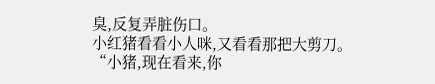臭,反复弄脏伤口。
小红猪看看小人咪,又看看那把大剪刀。
“小猪,现在看来,你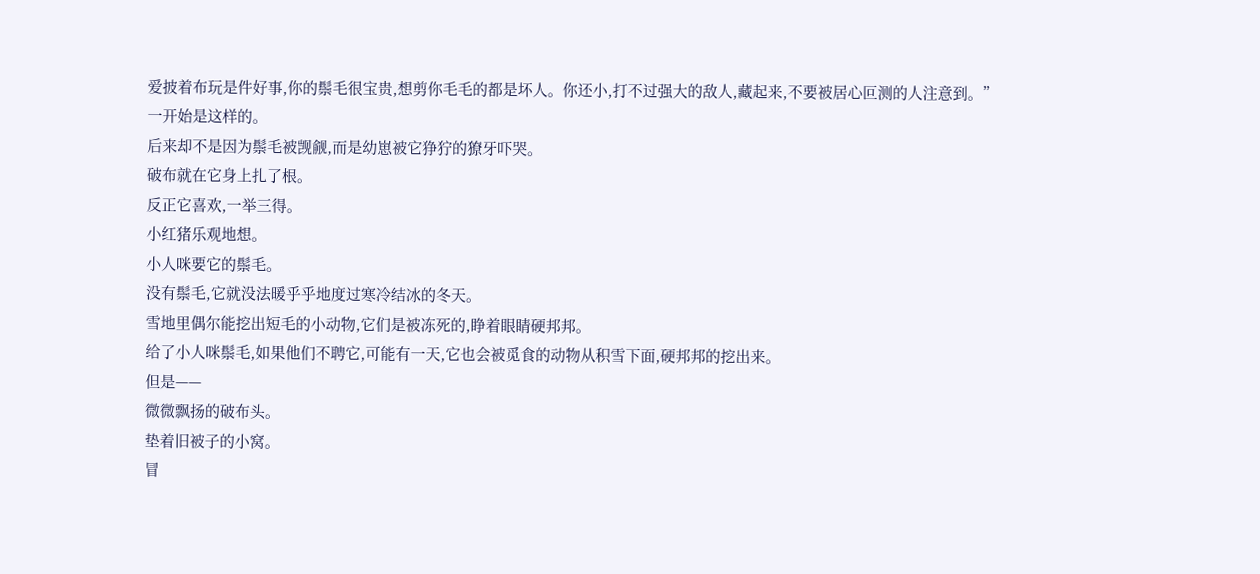爱披着布玩是件好事,你的鬃毛很宝贵,想剪你毛毛的都是坏人。你还小,打不过强大的敌人,藏起来,不要被居心叵测的人注意到。”
一开始是这样的。
后来却不是因为鬃毛被觊觎,而是幼崽被它狰狞的獠牙吓哭。
破布就在它身上扎了根。
反正它喜欢,一举三得。
小红猪乐观地想。
小人咪要它的鬃毛。
没有鬃毛,它就没法暖乎乎地度过寒冷结冰的冬天。
雪地里偶尔能挖出短毛的小动物,它们是被冻死的,睁着眼睛硬邦邦。
给了小人咪鬃毛,如果他们不聘它,可能有一天,它也会被觅食的动物从积雪下面,硬邦邦的挖出来。
但是——
微微飘扬的破布头。
垫着旧被子的小窝。
冒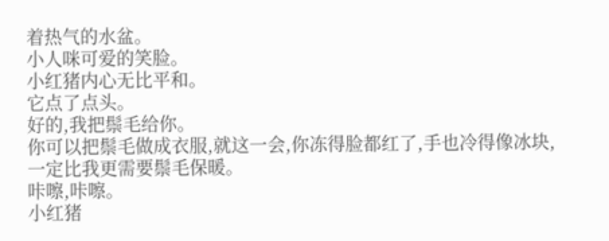着热气的水盆。
小人咪可爱的笑脸。
小红猪内心无比平和。
它点了点头。
好的,我把鬃毛给你。
你可以把鬃毛做成衣服,就这一会,你冻得脸都红了,手也冷得像冰块,一定比我更需要鬃毛保暖。
咔嚓,咔嚓。
小红猪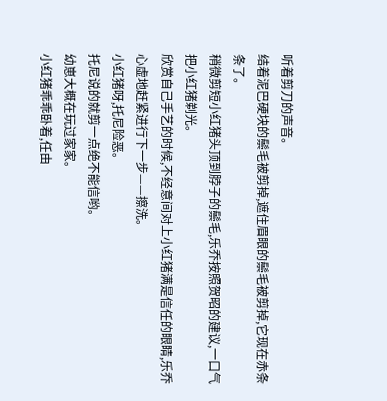听着剪刀的声音。
结着泥巴硬块的鬃毛被剪掉,遮住眉眼的鬃毛被剪掉,它现在赤条条了。
稍微剪短小红猪头顶到脖子的鬃毛,乐乔按照贺昭的建议,一口气把小红猪剃光。
欣赏自己手艺的时候,不经意间对上小红猪满是信任的眼睛,乐乔心虚地赶紧进行下一步——擦洗。
小红猪呀,托尼险恶。
托尼说的就剪一点绝不能信哟。
幼崽大概在玩过家家。
小红猪乖乖卧着,任由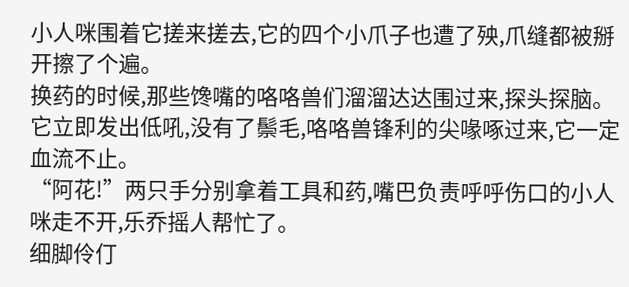小人咪围着它搓来搓去,它的四个小爪子也遭了殃,爪缝都被掰开擦了个遍。
换药的时候,那些馋嘴的咯咯兽们溜溜达达围过来,探头探脑。
它立即发出低吼,没有了鬃毛,咯咯兽锋利的尖喙啄过来,它一定血流不止。
“阿花!”两只手分别拿着工具和药,嘴巴负责呼呼伤口的小人咪走不开,乐乔摇人帮忙了。
细脚伶仃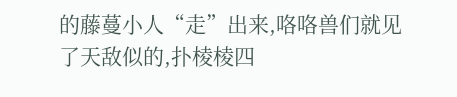的藤蔓小人“走”出来,咯咯兽们就见了天敌似的,扑棱棱四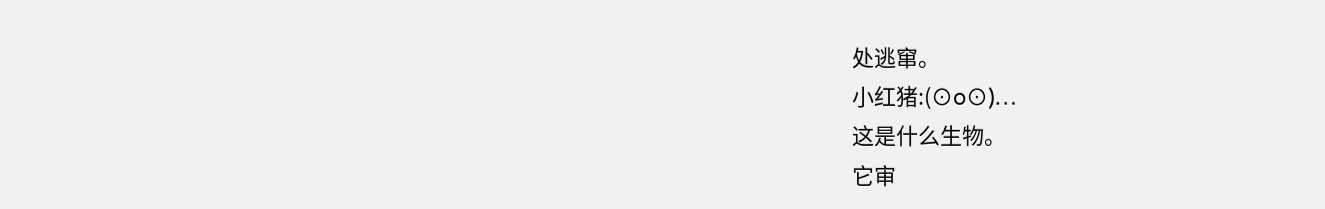处逃窜。
小红猪:(⊙o⊙)…
这是什么生物。
它审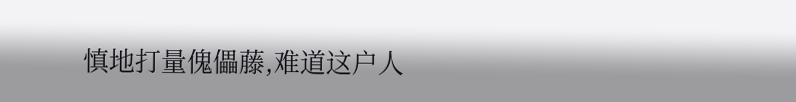慎地打量傀儡藤,难道这户人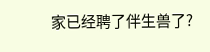家已经聘了伴生兽了?